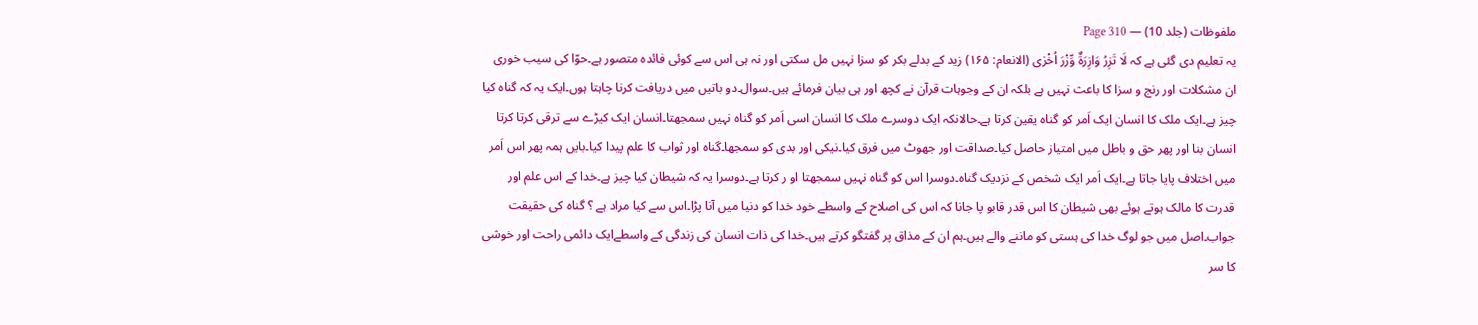ملفوظات (جلد 10) — Page 310
یہ تعلیم دی گئی ہے کہ لَا تَزِرُ وَازِرَةٌ وِّزْرَ اُخْرٰى (الانعام: ۱۶۵) زید کے بدلے بکر کو سزا نہیں مل سکتی اور نہ ہی اس سے کوئی فائدہ متصور ہے۔حوّا کی سیب خوری ان مشکلات اور رنج و سزا کا باعث نہیں ہے بلکہ ان کے وجوہات قرآن نے کچھ اور ہی بیان فرمائے ہیں۔سوال۔دو باتیں میں دریافت کرنا چاہتا ہوں۔ایک یہ کہ گناہ کیا چیز ہے۔ایک ملک کا انسان ایک اَمر کو گناہ یقین کرتا ہے۔حالانکہ ایک دوسرے ملک کا انسان اسی اَمر کو گناہ نہیں سمجھتا۔انسان ایک کیڑے سے ترقی کرتا کرتا انسان بنا اور پھر حق و باطل میں امتیاز حاصل کیا۔صداقت اور جھوٹ میں فرق کیا۔نیکی اور بدی کو سمجھا۔گناہ اور ثواب کا علم پیدا کیا۔بایں ہمہ پھر اس اَمر میں اختلاف پایا جاتا ہے۔ایک اَمر ایک شخص کے نزدیک گناہ۔دوسرا اس کو گناہ نہیں سمجھتا او ر کرتا ہے۔دوسرا یہ کہ شیطان کیا چیز ہے۔خدا کے اس علم اور قدرت کا مالک ہوتے ہوئے بھی شیطان کا اس قدر قابو پا جانا کہ اس کی اصلاح کے واسطے خود خدا کو دنیا میں آنا پڑا۔اس سے کیا مراد ہے ؟ گناہ کی حقیقت جواب۔اصل میں جو لوگ خدا کی ہستی کو ماننے والے ہیں۔ہم ان کے مذاق پر گفتگو کرتے ہیں۔خدا کی ذات انسان کی زندگی کے واسطےایک دائمی راحت اور خوشی کا سر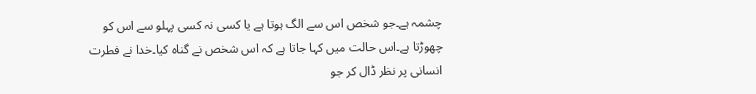چشمہ ہے۔جو شخص اس سے الگ ہوتا ہے یا کسی نہ کسی پہلو سے اس کو چھوڑتا ہے۔اس حالت میں کہا جاتا ہے کہ اس شخص نے گناہ کیا۔خدا نے فطرت انسانی پر نظر ڈال کر جو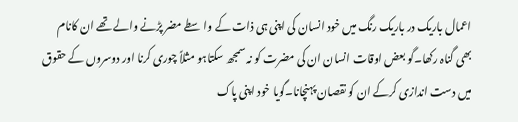اعمال باریک در باریک رنگ میں خود انسان کی اپنی ہی ذات کے واسطے مضر پڑنے والے تھے ان کانام بھی گناہ رکھا۔گو بعض اوقات انسان ان کی مضرت کو نہ سمجھ سکتاہو مثلاً چوری کرنا اور دوسروں کے حقوق میں دست اندازی کرکے ان کو نقصان پہنچانا۔گویا خود اپنی پاک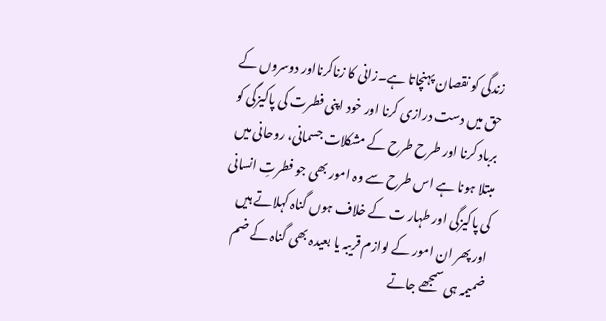زندگی کو نقصان پہنچاتا ہے۔زانی کا زناکرنااور دوسروں کے حق میں دست درازی کرنا اور خود اپنی فطرت کی پاکیزگی کو برباد کرنا اور طرح طرح کے مشکلات جسمانی، روحانی میں مبتلا ہونا ہے اس طرح سے وہ امور بھی جو فطرتِ انسانی کی پاکیزگی اور طہار ت کے خلاف ہوں گناہ کہلاتے ہیں اور پھر ان امور کے لوازم قریبہ یا بعیدہ بھی گناہ کے ضم ضمیمہ ہی سمجھے جاتے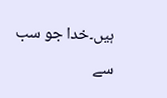ہیں۔خدا جو سب سے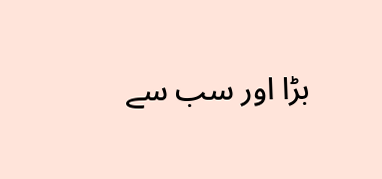بڑا اور سب سے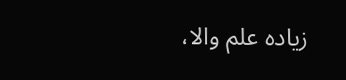زیادہ علم والا،